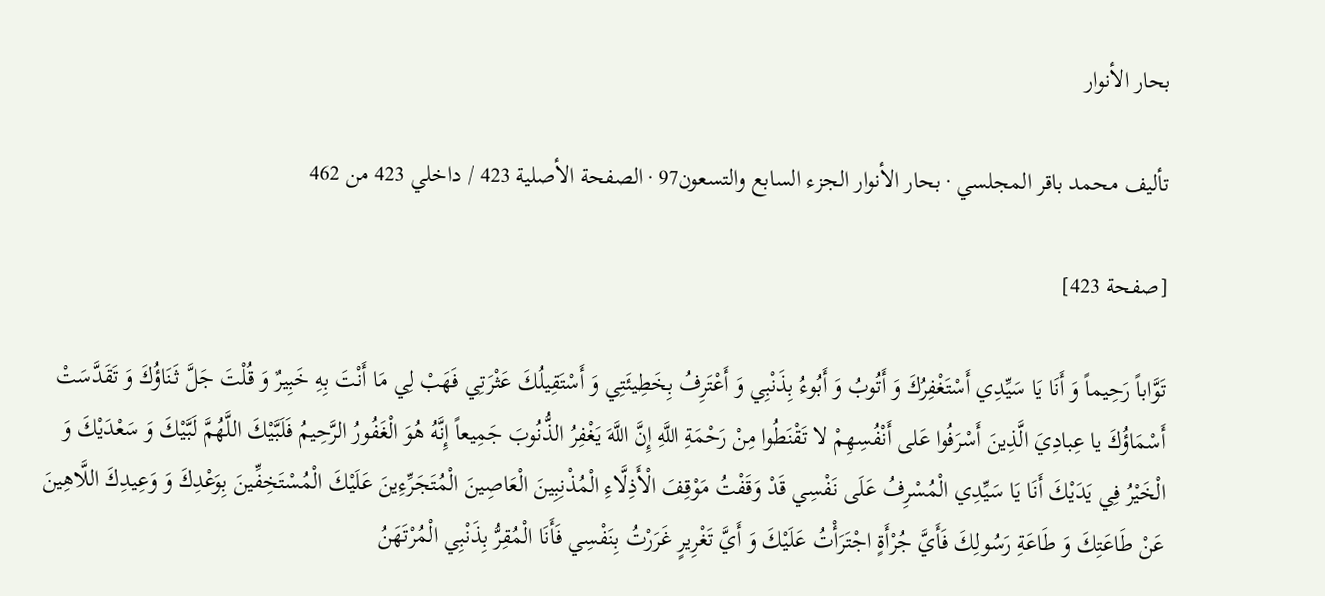بحار الأنوار

تأليف محمد باقر المجلسي · بحار الأنوار الجزء السابع والتسعون97 · الصفحة الأصلية 423 / داخلي 423 من 462

[صفحة 423]

تَوَّاباً رَحِيماً وَ أَنَا يَا سَيِّدِي أَسْتَغْفِرُكَ وَ أَتُوبُ وَ أَبُوءُ بِذَنْبِي وَ أَعْتَرِفُ بِخَطِيئَتِي وَ أَسْتَقِيلُكَ عَثْرَتِي فَهَبْ لِي مَا أَنْتَ بِهِ خَبِيرٌ وَ قُلْتَ جَلَّ ثَنَاؤُكَ وَ تَقَدَّسَتْ أَسْمَاؤُكَ يا عِبادِيَ الَّذِينَ أَسْرَفُوا عَلى أَنْفُسِهِمْ لا تَقْنَطُوا مِنْ رَحْمَةِ اللَّهِ إِنَّ اللَّهَ يَغْفِرُ الذُّنُوبَ جَمِيعاً إِنَّهُ هُوَ الْغَفُورُ الرَّحِيمُ فَلَبَّيْكَ اللَّهُمَّ لَبَّيْكَ وَ سَعْدَيْكَ وَ الْخَيْرُ فِي يَدَيْكَ أَنَا يَا سَيِّدِي الْمُسْرِفُ عَلَى نَفْسِي قَدْ وَقَفْتُ مَوْقِفَ الْأَذِلَّاءِ الْمُذْنِبِينَ الْعَاصِينَ الْمُتَجَرِّءِينَ عَلَيْكَ الْمُسْتَخِفِّينَ بِوَعْدِكَ وَ وَعِيدِكَ اللَّاهِينَ عَنْ طَاعَتِكَ وَ طَاعَةِ رَسُولِكَ فَأَيَّ جُرْأَةٍ اجْتَرَأْتُ عَلَيْكَ وَ أَيَّ تَغْرِيرٍ غَرَرْتُ بِنَفْسِي فَأَنَا الْمُقِرُّ بِذَنْبِي الْمُرْتَهَنُ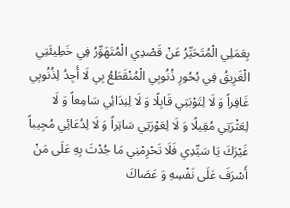بِعَمَلِي الْمُتَحَيِّرُ عَنْ قَصْدِي الْمُتَهَوِّرُ فِي خَطِيئَتِي الْغَرِيقُ فِي بُحُورِ ذُنُوبِي الْمُنْقَطَعُ بِي لَا أَجِدُ لِذُنُوبِي غَافِراً وَ لَا لِتَوْبَتِي قَابِلًا وَ لَا لِنِدَائِي سَامِعاً وَ لَا لِعَثْرَتِي مُقِيلًا وَ لَا لِعَوْرَتِي سَاتِراً وَ لَا لِدُعَائِي مُجِيباً غَيْرَكَ يَا سَيِّدِي فَلَا تَحْرِمْنِي مَا جُدْتَ بِهِ عَلَى مَنْ أَسْرَفَ عَلَى نَفْسِهِ وَ عَصَاكَ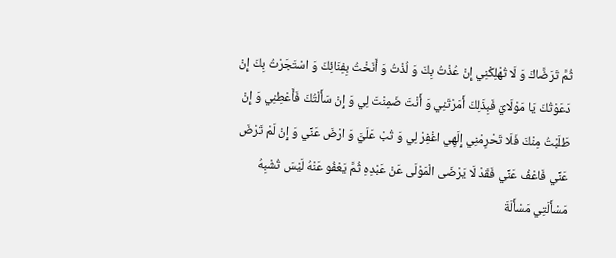ثُمَّ تَرَضَّاكَ وَ لَا تُهْلِكْنِي إِنْ عُذْتُ بِكَ وَ لُذْتُ وَ أَنَخْتُ بِفِنَائِكَ وَ اسْتَجَرْتُ بِكَ إِنْ دَعَوْتُكَ يَا مَوْلَايَ فَبِذَلِكَ أَمَرْتَنِي وَ أَنْتَ ضَمِنْتَ لِي وَ إِنْ سَأَلْتُكَ فَأَعْطِنِي وَ إِنْ طَلَبْتُ مِنْكَ فَلَا تَحْرِمْنِي إِلَهِي اغْفِرْ لِي وَ تُبْ عَلَيَّ وَ ارْضَ عَنِّي وَ إِنْ لَمْ تَرْضَ عَنِّي فَاعْفُ عَنِّي فَقَدْ لَا يَرْضَى الْمَوْلَى عَنْ عَبْدِهِ ثُمَّ يَعْفُو عَنْهُ لَيْسَ تُشْبِهُ مَسْأَلَتِي مَسْأَلَةَ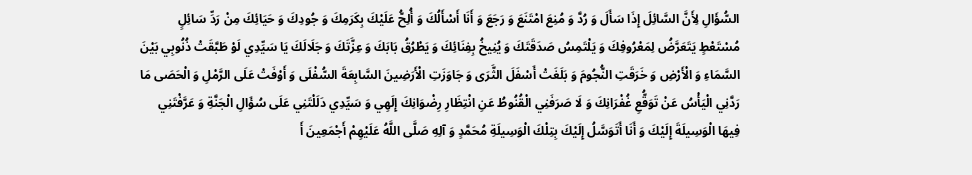السُّؤَالِ لِأَنَّ السَّائِلَ إِذَا سَأَلَ وَ رُدَّ وَ مُنِعَ امْتَنَعَ وَ رَجَعَ وَ أَنَا أَسْأَلُكَ وَ أُلِحُّ عَلَيْكَ بِكَرَمِكَ وَ جُودِكَ وَ حَيَائِكَ مِنْ رَدِّ سَائِلٍ مُسْتَعْطٍ يَتَعَرَّضُ لِمَعْرُوفِكَ وَ يَلْتَمِسُ صَدَقَتَكَ وَ يُنِيخُ بِفِنَائِكَ وَ يَطْرُقُ بَابَكَ وَ عِزَّتَكَ وَ جَلَالَكَ يَا سَيِّدِي لَوْ طَبَّقَتْ ذُنُوبِي بَيْنَ السَّمَاءِ وَ الْأَرْضِ وَ خَرَقَتِ النُّجُومَ وَ بَلَغَتْ أَسْفَلَ الثَّرَى وَ جَاوَزَتِ الْأَرَضِينَ السَّابِعَةَ السُّفْلَى وَ أَوْفَتْ عَلَى الرَّمْلِ وَ الْحَصَى مَا رَدَّنِي الْيَأْسُ عَنْ تَوَقُّعِ غُفْرَانِكَ وَ لَا صَرَفَنِي الْقُنُوطُ عَنِ انْتِظَارِ رِضْوَانِكَ إِلَهِي وَ سَيِّدِي دَلَلْتَنِي عَلَى سُؤَالِ الْجَنَّةِ وَ عَرَّفْتَنِي فِيهَا الْوَسِيلَةَ إِلَيْكَ وَ أَنَا أَتَوَسَّلُ إِلَيْكَ بِتِلْكَ الْوَسِيلَةِ مُحَمَّدٍ وَ آلِهِ صَلَّى اللَّهُ عَلَيْهِمْ أَجْمَعِينَ أَ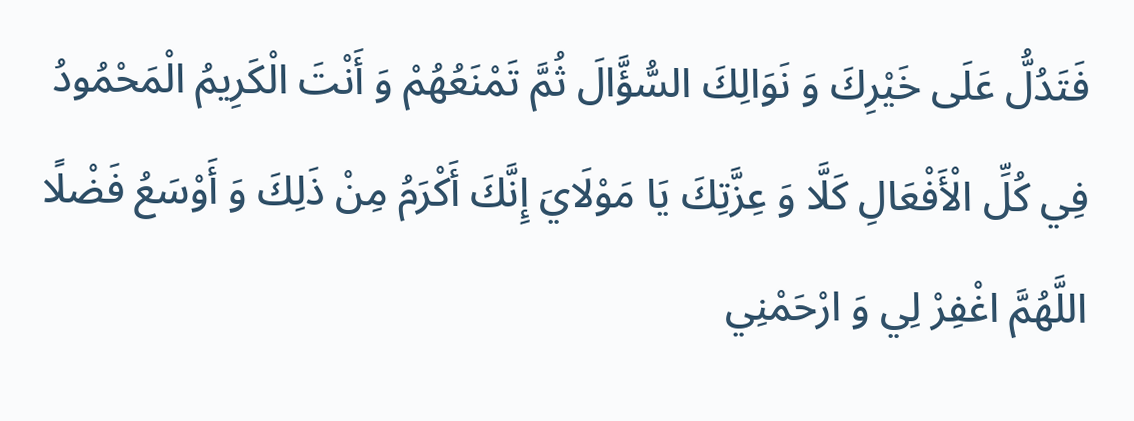فَتَدُلُّ عَلَى خَيْرِكَ وَ نَوَالِكَ السُّؤَّالَ ثُمَّ تَمْنَعُهُمْ وَ أَنْتَ الْكَرِيمُ الْمَحْمُودُ فِي كُلِّ الْأَفْعَالِ كَلَّا وَ عِزَّتِكَ يَا مَوْلَايَ إِنَّكَ أَكْرَمُ مِنْ ذَلِكَ وَ أَوْسَعُ فَضْلًا اللَّهُمَّ اغْفِرْ لِي وَ ارْحَمْنِي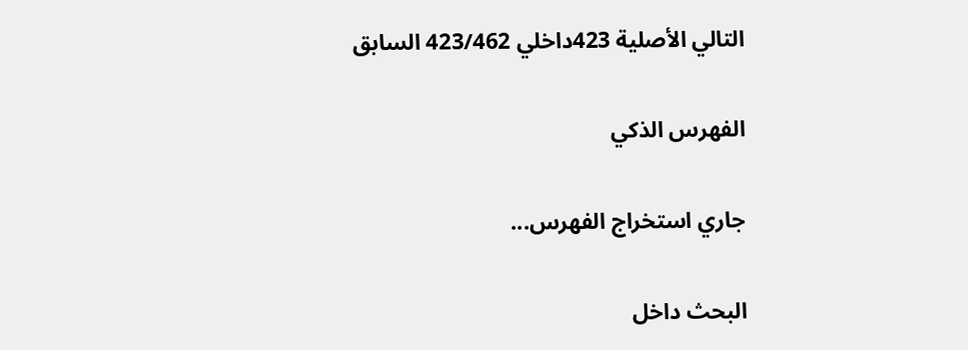التالي الأصلية 423داخلي 423/462 السابق

الفهرس الذكي

جاري استخراج الفهرس...

البحث داخل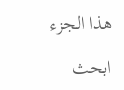هذا الجزء

ابحث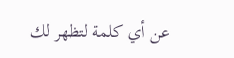عن أي كلمة لتظهر لك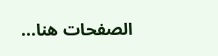الصفحات هنا...